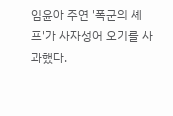임윤아 주연 '폭군의 셰프'가 사자성어 오기를 사과했다.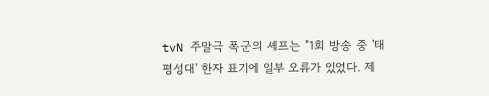tvN 주말극 폭군의 셰프는 "1회 방송 중 '태평성대' 한자 표기에 일부 오류가 있었다. 제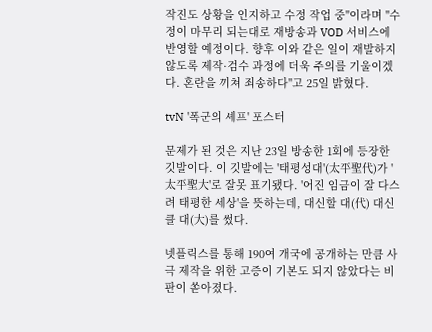작진도 상황을 인지하고 수정 작업 중"이라며 "수정이 마무리 되는대로 재방송과 VOD 서비스에 반영할 예정이다. 향후 이와 같은 일이 재발하지 않도록 제작·검수 과정에 더욱 주의를 기울이겠다. 혼란을 끼쳐 죄송하다"고 25일 밝혔다.

tvN '폭군의 셰프' 포스터

문제가 된 것은 지난 23일 방송한 1회에 등장한 깃발이다. 이 깃발에는 '태평성대'(太平聖代)가 '太平聖大'로 잘못 표기됐다. '어진 임금이 잘 다스려 태평한 세상'을 뜻하는데, 대신할 대(代) 대신 클 대(大)를 썼다.

넷플릭스를 통해 190여 개국에 공개하는 만큼 사극 제작을 위한 고증이 기본도 되지 않았다는 비판이 쏟아졌다.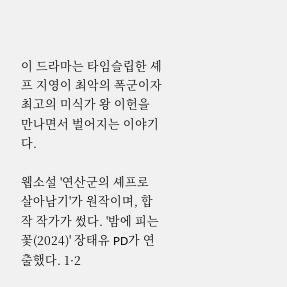이 드라마는 타임슬립한 셰프 지영이 최악의 폭군이자 최고의 미식가 왕 이헌을 만나면서 벌어지는 이야기다.

웹소설 '연산군의 셰프로 살아남기'가 원작이며, 합작 작가가 썼다. '밤에 피는 꽃(2024)' 장태유 PD가 연출했다. 1·2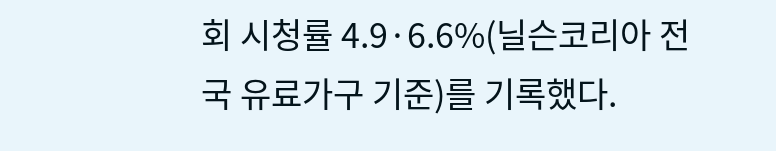회 시청률 4.9·6.6%(닐슨코리아 전국 유료가구 기준)를 기록했다.